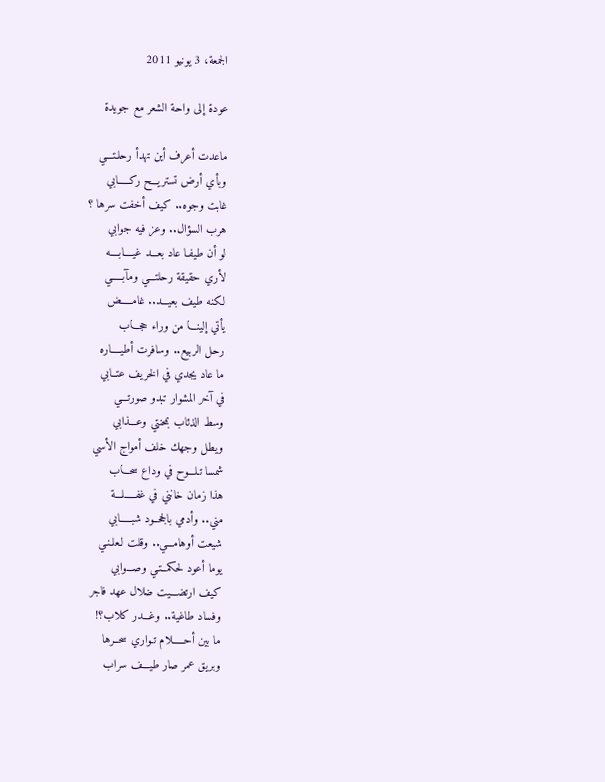الجمعة، 3 يونيو 2011

عودة إلى واحة الشعر مع جويدة

ماعدت أعرف أين تهدأ رحلـتـــي
وبأي أرض تستريـــح ركـــــابي
غابت وجوه.. كيف أخفت سرها ؟
هرب السؤال.. وعز فيه جوابي
لو أن طيفـا عاد بعـــد غيــــابــــه
لأري حقيقة رحلتـــي ومآبـــــي
لكنه طيف بعيـــد.. غامـــــض
يأتي إلينـــا من وراء حجـــاب
رحل الربيع.. وسافرت أطيــــاره
ما عاد يجدي في الخريف عتــابي
في آخر المشوار تبدو صورتـــي
وسط الذئاب بمحنتي وعـــذابي
ويطل وجهك خلف أمواج الأسي
شمسا تـلـــوح في وداع سحـــاب
هذا زمان خانني في غفـــــلـــة
مني.. وأدمي بالجحــود شبـــــابي
شيعت أوهامـــي.. وقلت لـعلـنـي
يوما أعود لحكمــتـي وصـــوابي
كيف ارتضـــيت ضلال عهد فاجر
وفساد طاغية.. وغـــدر كلاب؟!
ما بين أحـــــلام تـواري سحــرها
وبريق عمر صار طيـــف سراب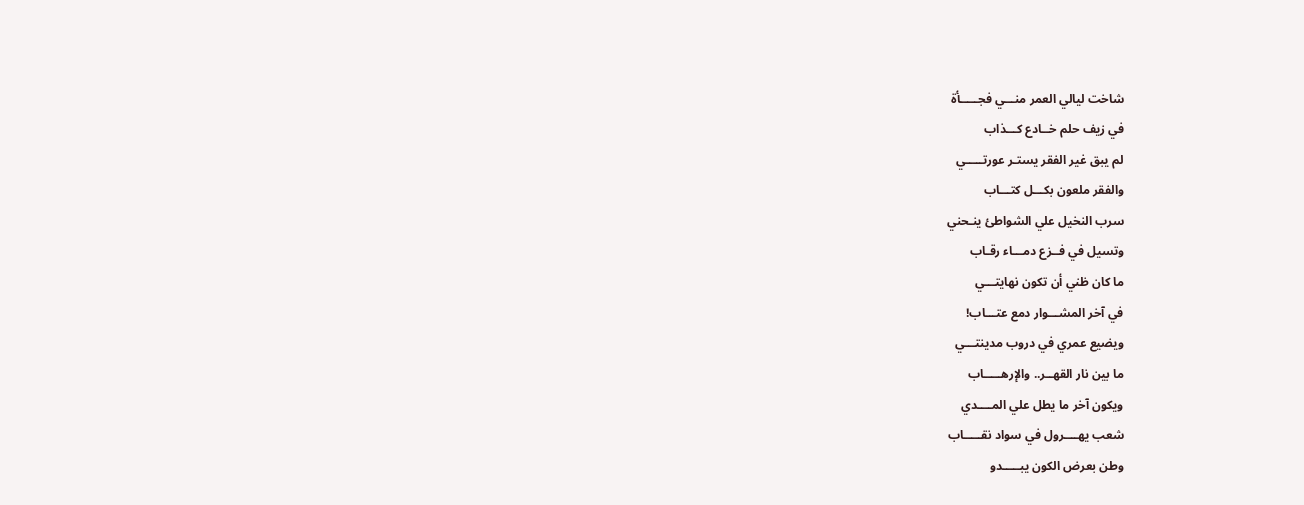شاخت ليالي العمر منـــي فجـــــأة
في زيف حلم خــادع كـــذاب
لم يبق غير الفقر يستـر عورتـــــي
والفقر ملعون بكـــل كتـــاب
سرب النخيل علي الشواطئ ينـحني
وتسيل في فــزع دمـــاء رقـاب
ما كان ظني أن تكون نهايتـــي
في آخر المشـــوار دمع عتـــاب!
ويضيع عمري في دروب مدينتـــي
ما بين نار القهــر.. والإرهـــــاب
ويكون آخر ما يطل علي المــــدي
شعب يهــــرول في سواد نقـــــاب
وطن بعرض الكون يبـــــدو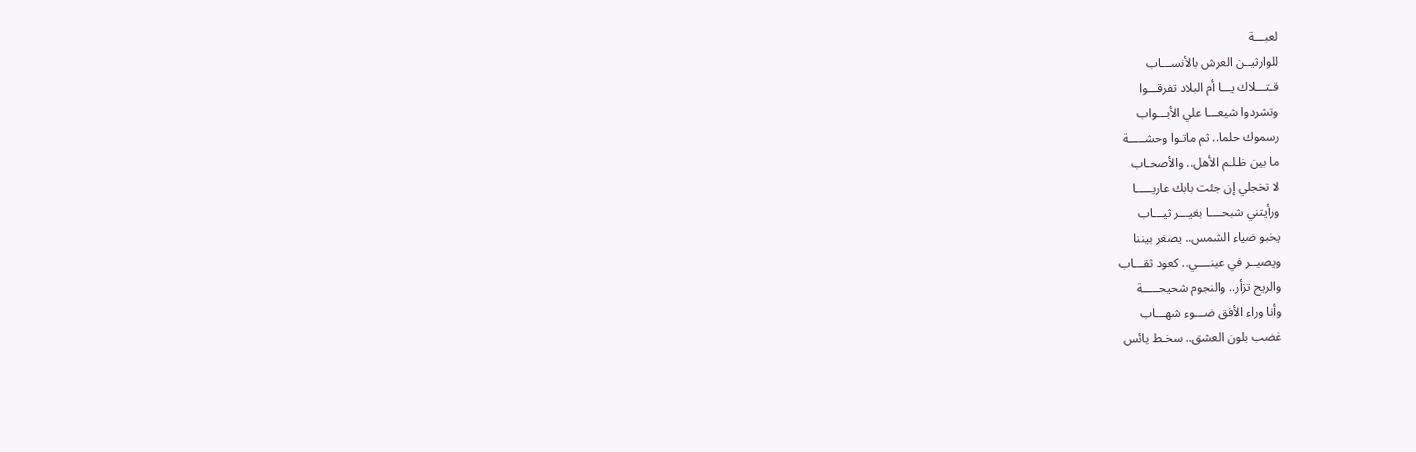لعبـــة
للوارثيــن العرش بالأنســـاب
قـتـــلاك يـــا أم البلاد تفرقـــوا
وتشردوا شيعـــا علي الأبـــواب
رسموك حلما.. ثم ماتـوا وحشـــــة
ما بين ظـلـم الأهل.. والأصحـاب
لا تخجلي إن جئت بابك عاريـــــا
ورأيتني شبحــــا بغيـــر ثيـــاب
يخبو ضياء الشمس.. يصغر بيننا
ويصيــر في عينــــي.. كعود ثقـــاب
والريح تزأر.. والنجوم شحيحـــــة
وأنا وراء الأفق ضـــوء شهـــاب
غضب بلون العشق.. سخـط يائس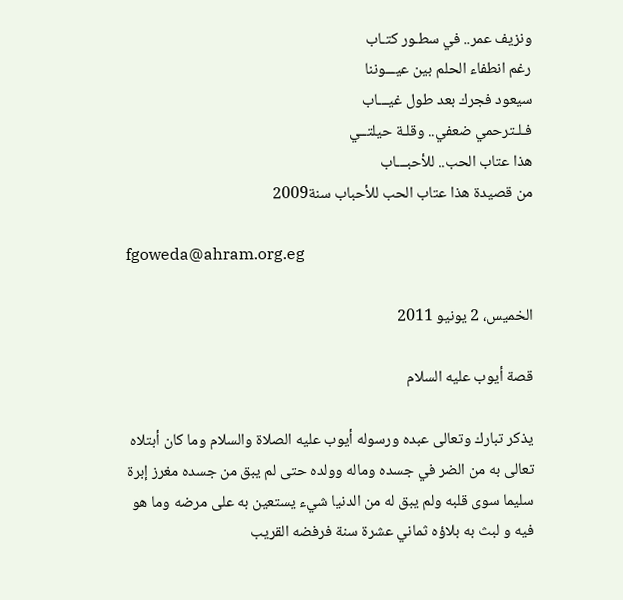ونزيف عمر.. في سطـور كتـاب
رغم انطفاء الحلم بين عيـــوننا
سيعود فجرك بعد طول غيـــاب
فـلـترحمي ضعفي.. وقلـة حيلتــي
هذا عتاب الحب.. للأحبـــاب
من قصيدة هذا عتاب الحب للأحباب سنة2009

fgoweda@ahram.org.eg

الخميس، 2 يونيو 2011

قصة أيوب عليه السلام

يذكر تبارك وتعالى عبده ورسوله أيوب عليه الصلاة والسلام وما كان أبتلاه تعالى به من الضر في جسده وماله وولده حتى لم يبق من جسده مغرز إبرة سليما سوى قلبه ولم يبق له من الدنيا شيء يستعين به على مرضه وما هو فيه و لبث به بلاؤه ثماني عشرة سنة فرفضه القريب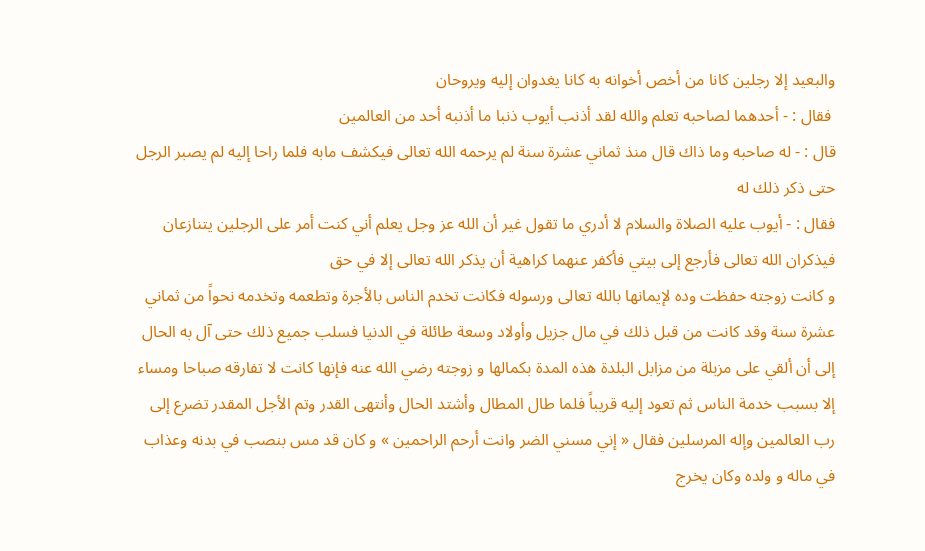والبعيد إلا رجلين كانا من أخص أخوانه به كانا يغدوان إليه ويروحان
 فقال : - أحدهما لصاحبه تعلم والله لقد أذنب أيوب ذنبا ما أذنبه أحد من العالمين
قال : - له صاحبه وما ذاك قال منذ ثماني عشرة سنة لم يرحمه الله تعالى فيكشف مابه فلما راحا إليه لم يصبر الرجل حتى ذكر ذلك له
فقال : - أيوب عليه الصلاة والسلام لا أدري ما تقول غير أن الله عز وجل يعلم أني كنت أمر على الرجلين يتنازعان فيذكران الله تعالى فأرجع إلى بيتي فأكفر عنهما كراهية أن يذكر الله تعالى إلا في حق
و كانت زوجته حفظت وده لإيمانها بالله تعالى ورسوله فكانت تخدم الناس بالأجرة وتطعمه وتخدمه نحواً من ثماني عشرة سنة وقد كانت من قبل ذلك في مال جزيل وأولاد وسعة طائلة في الدنيا فسلب جميع ذلك حتى آل به الحال إلى أن ألقي على مزبلة من مزابل البلدة هذه المدة بكمالها و زوجته رضي الله عنه فإنها كانت لا تفارقه صباحا ومساء إلا بسبب خدمة الناس ثم تعود إليه قريباً فلما طال المطال وأشتد الحال وأنتهى القدر وتم الأجل المقدر تضرع إلى رب العالمين وإله المرسلين فقال « إني مسني الضر وانت أرحم الراحمين » و كان قد مس بنصب في بدنه وعذاب في ماله و ولده وكان يخرج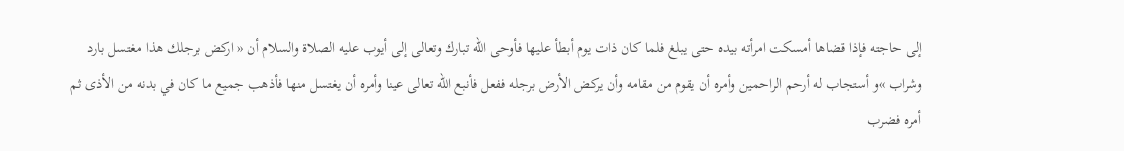إلى حاجته فإذا قضاها أمسكت امرأته بيده حتى يبلغ فلما كان ذات يوم أبطأ عليها فأوحى الله تبارك وتعالى إلى أيوب عليه الصلاة والسلام أن « اركض برجلك هذا مغتسل بارد وشراب »و أستجاب له أرحم الراحمين وأمره أن يقوم من مقامه وأن يركض الأرض برجله ففعل فأنبع الله تعالى عينا وأمره أن يغتسل منها فأذهب جميع ما كان في بدنه من الأذى ثم أمره فضرب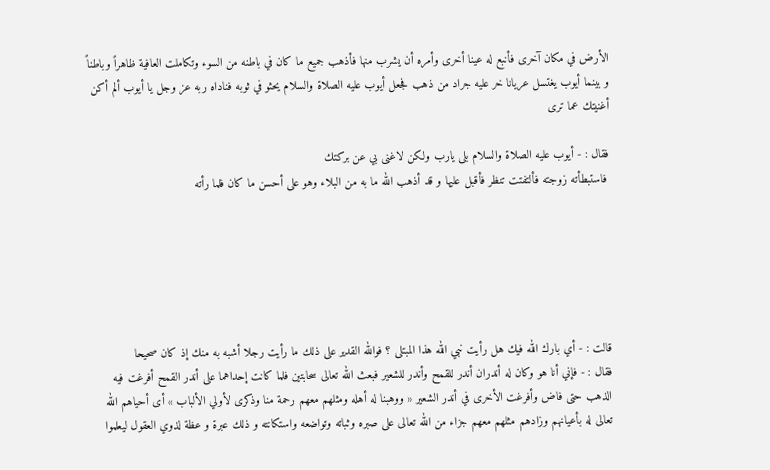الأرض في مكان آخرى فأنبع له عينا أخرى وأمره أن يشرب منها فأذهب جميع ما كان في باطنه من السوء وتكاملت العافية ظاهراً وباطناً و بينما أيوب يغتسل عريانا خر عليه جراد من ذهب فجعل أيوب عليه الصلاة والسلام يحثو في ثوبه فناداه ربه عز وجل يا أيوب ألم أكن أغنيتك عما ترى

فقال : - أيوب عليه الصلاة والسلام بلى يارب ولكن لاغنى بي عن بركتك
 فاستبطأته زوجته فألتفتت تنظر فأقبل عليها و قد أذهب الله ما به من البلاء وهو على أحسن ما كان فلما رأته






قالت : - أي بارك الله فيك هل رأيت نبي الله هذا المبتلى ؟ فوالله القدير على ذلك ما رأيت رجلا أشبه به منك إذ كان صحيحا
فقال : - فإني أنا هو وكان له أندران أندر للقمح وأندر للشعير فبعث الله تعالى سحابتين فلما كانت إحداهما على أندر القمح أفرغت فيه الذهب حتى فاض وأفرغت الأخرى في أندر الشعير « ووهبنا له أهله ومثلهم معهم رحمة منا وذكرى لأولي الألباب » أى أحياهم الله تعالى له بأعيانهم وزادهم مثلهم معهم جزاء من الله تعالى على صبره وثباته وتواضعه واستكانته و ذلك عبرة و عظة لذوي العقول ليعلموا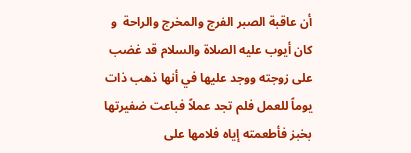أن عاقبة الصبر الفرج والمخرج والراحة  و كان أيوب عليه الصلاة والسلام قد غضب على زوجته ووجد عليها في أنها ذهب ذات يوماً للعمل فلم تجد عملاً فباعت ضفيرتها بخبز فأطعمته إياه فلامها على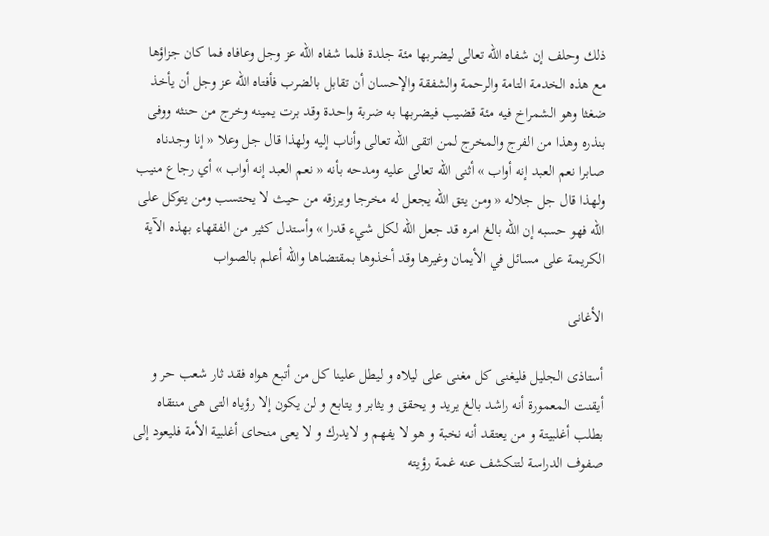ذلك وحلف إن شفاه الله تعالى ليضربها مئة جلدة فلما شفاه الله عز وجل وعافاه فما كان جزاؤها مع هذه الخدمة التامة والرحمة والشفقة والإحسان أن تقابل بالضرب فأفتاه الله عز وجل أن يأخذ ضغثا وهو الشمراخ فيه مئة قضيب فيضربها به ضربة واحدة وقد برت يمينه وخرج من حنثه ووفى بنذره وهذا من الفرج والمخرج لمن اتقى الله تعالى وأناب إليه ولهذا قال جل وعلا « إنا وجدناه صابرا نعم العبد إنه أواب » أثنى الله تعالى عليه ومدحه بأنه « نعم العبد إنه أواب » أي رجاع منيب ولهذا قال جل جلاله « ومن يتق الله يجعل له مخرجا ويرزقه من حيث لا يحتسب ومن يتوكل على الله فهو حسبه إن الله بالغ امره قد جعل الله لكل شيء قدرا » وأستدل كثير من الفقهاء بهذه الآية الكريمة على مسائل في الأيمان وغيرها وقد أخذوها بمقتضاها والله أعلم بالصواب

الأغانى

أستاذى الجليل فليغنى كل مغنى على ليلاه و ليطل علينا كل من أتبع هواه فقد ثار شعب حر و أيقنت المعمورة أنه راشد بالغ يريد و يحقق و يثابر و يتابع و لن يكون إلا رؤياه التى هى منتقاه بطلب أغلبيتة و من يعتقد أنه نخبة و هو لا يفهم و لايدرك و لا يعى منحاى أغلبية الأمة فليعود إلى صفوف الدراسة لتنكشف عنه غمة رؤيته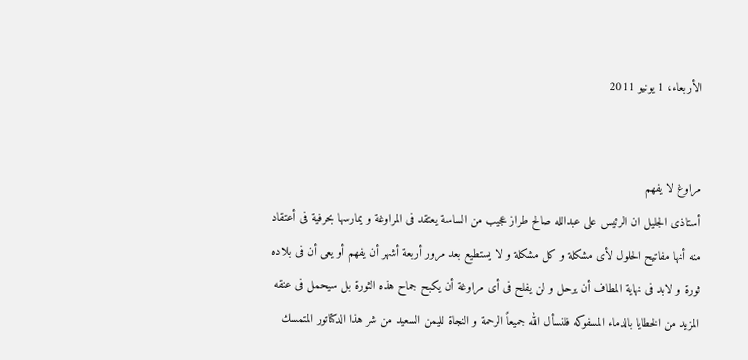الأربعاء، 1 يونيو 2011


مراوغ لا يفهم
أستاذى الجليل ان الرئيس على عبدالله صالح طراز عجيب من الساسة يعتقد فى المراوغة و يمارسها بحرفية فى أعتقاد منه أنها مفاتيح الحلول لأى مشكلة و كل مشكلة و لا يستطيع بعد مرور أربعة أشهر أن يفهم أو يعى أن فى بلاده ثورة و لابد فى نهاية المطاف أن يرحل و لن يفلح فى أى مراوغة أن يكبح جماح هذه الثورة بل سيحمل فى عنقه المزيد من الخطايا بالدماء المسفوكه فلنسأل الله جميعاً الرحمة و النجاة لليمن السعيد من شر هذا الدكتاتور المتمسك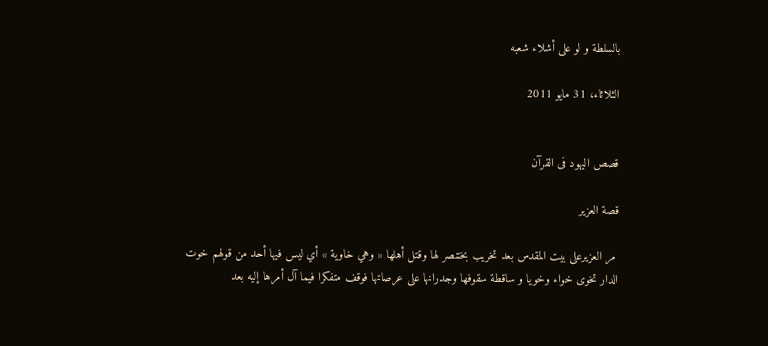بالسلطة و لو على أشلاء شعبه

الثلاثاء، 31 مايو 2011


قصص اليهود فى القرآن

قصة العزير

 مر العزيرعلى بيت المقدس بعد تخريب بختنصر لها وقتل أهلها « وهي خاوية » أي ليس فيها أحد من قولهم خوت الدار تخوى خواء وخويا و ساقطة سقوفها وجدرانها على عرصاتها فوقف متفكرا فيما آل أمرها إليه بعد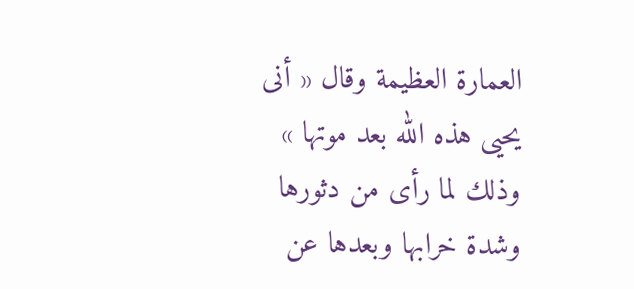العمارة العظيمة وقال « أنى يحيى هذه الله بعد موتها » وذلك لما رأى من دثورها وشدة خرابها وبعدها عن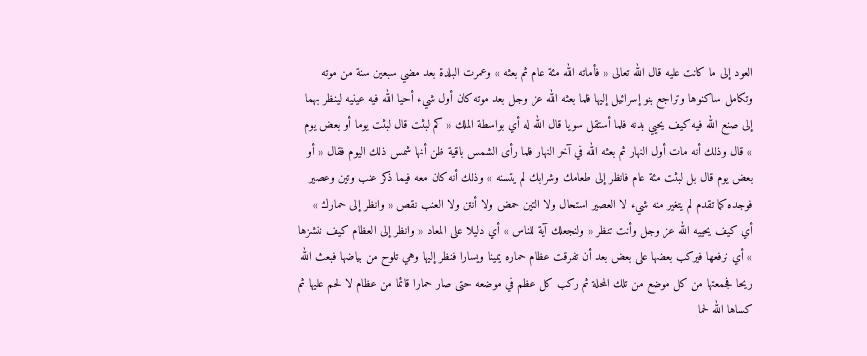العود إلى ما كانت عليه قال الله تعالى « فأماته الله مئة عام ثم بعثه » وعمرت البلدة بعد مضي سبعين سنة من موته وتكامل ساكنوها وتراجع بنو إسرائيل إليها فلما بعثه الله عز وجل بعد موته كان أول شيء أحيا الله فيه عينيه لينظر بهما إلى صنع الله فيه كيف يحيي بدنه فلما أستقل سويا قال الله له أي بواسطة الملك « كم لبثت قال لبثت يوما أو بعض يوم » قال وذلك أنه مات أول النهار ثم بعثه الله في آخر النهار فلما رأى الشمس باقية ظن أنها شمس ذلك اليوم فقال « أو بعض يوم قال بل لبثت مئة عام فانظر إلى طعامك وشرابك لم يتسنه » وذلك أنه كان معه فيما ذكر عنب وتين وعصير فوجده كما تقدم لم يتغير منه شيء لا العصير استحال ولا التين حمض ولا أنتن ولا العنب نقص « وانظر إلى حمارك » أي كيف يحييه الله عز وجل وأنت تنظر « ولنجعلك آية للناس » أي دليلا على المعاد « وانظر إلى العظام كيف ننشزها » أي نرفعها فيركب بعضها على بعض بعد أن تفرقت عظام حماره يمينا ويسارا فنظر إليها وهي تلوح من بياضها فبعث الله ريحا فجمعتها من كل موضع من تلك المحلة ثم ركب كل عظم في موضعه حتى صار حمارا قائما من عظام لا لحم عليها ثم كساها الله لحما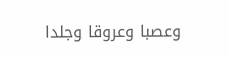وعصبا وعروقا وجلدا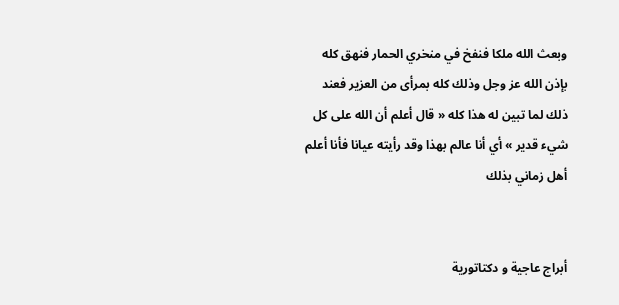وبعث الله ملكا فنفخ في منخري الحمار فنهق كله بإذن الله عز وجل وذلك كله بمرأى من العزير فعند ذلك لما تبين له هذا كله « قال أعلم أن الله على كل شيء قدير » أي أنا عالم بهذا وقد رأيته عيانا فأنا أعلم أهل زماني بذلك


أبراج عاجية و دكتاتورية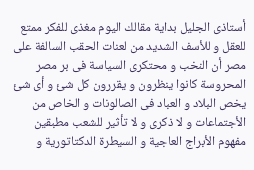أستاذى الجليل بداية مقالك اليوم مغذى للفكر ممتع للعقل و للأسف الشديد من لعنات الحقب السالفة على مصر أن النخب و محتكرى السياسة فى بر مصر المحروسة كانوا ينظرون و يقررون كل شئ و أى شئ يخص البلاد و العباد فى الصالونات و الخاص من الأجتماعات و لا ذكرى و لا تأثير للشعب مطبقين مفهوم الأبراج العاجية و السيطرة الدكتاتورية و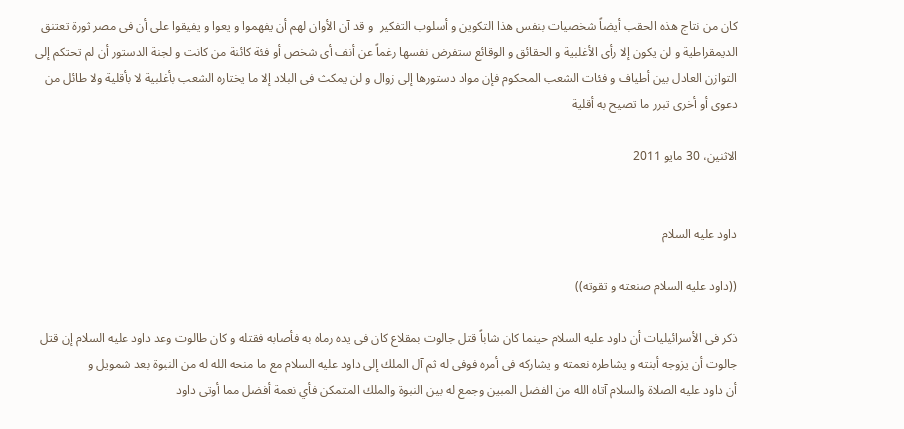كان من نتاج هذه الحقب أيضاً شخصيات بنفس هذا التكوين و أسلوب التفكير  و قد آن الأوان لهم أن يفهموا و يعوا و يفيقوا على أن فى مصر ثورة تعتنق الديمقراطية و لن يكون إلا رأى الأغلبية و الحقائق و الوقائع ستفرض نفسها رغماً عن أنف أى شخص أو فئة كائنة من كانت و لجنة الدستور أن لم تحتكم إلى التوازن العادل بين أطياف و فئات الشعب المحكوم فإن مواد دستورها إلى زوال و لن يمكث فى البلاد إلا ما يختاره الشعب بأغلبية لا بأقلية ولا طائل من دعوى أو أخرى تبرر ما تصيح به أقلية

الاثنين، 30 مايو 2011


داود عليه السلام

((داود عليه السلام صنعته و تقوته))

ذكر فى الأسرائيليات أن داود عليه السلام حينما كان شاباً قتل جالوت بمقلاع كان فى يده رماه به فأصابه فقتله و كان طالوت وعد داود عليه السلام إن قتل جالوت أن يزوجه أبنته و يشاطره نعمته و يشاركه فى أمره فوفى له ثم آل الملك إلى داود عليه السلام مع ما منحه الله له من النبوة بعد شمويل و
أن داود عليه الصلاة والسلام آتاه الله من الفضل المبين وجمع له بين النبوة والملك المتمكن فأي نعمة أفضل مما أوتى داود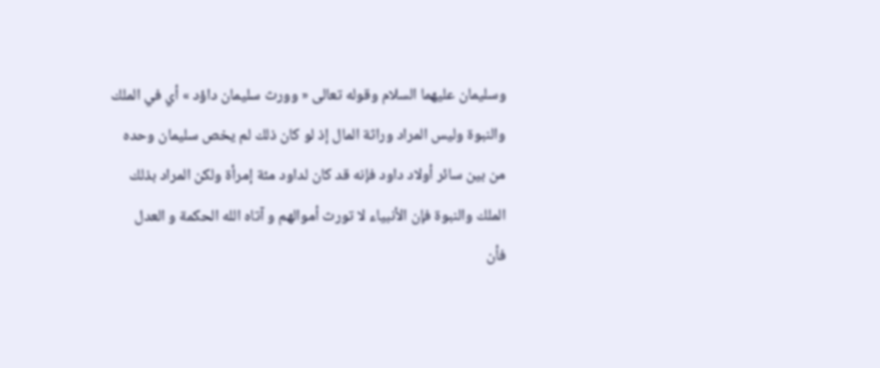وسليمان عليهما السلام وقوله تعالى « وورث سليمان داؤد » أي في الملك والنبوة وليس المراد وراثة المال إذ لو كان ذلك لم يخص سليمان وحده من بين سائر أولاد داود فإنه قد كان لداود مئة إمرأة ولكن المراد بذلك الملك والنبوة فإن الأنبياء لا تورث أموالهم و آتاه الله الحكمة و العدل
فأن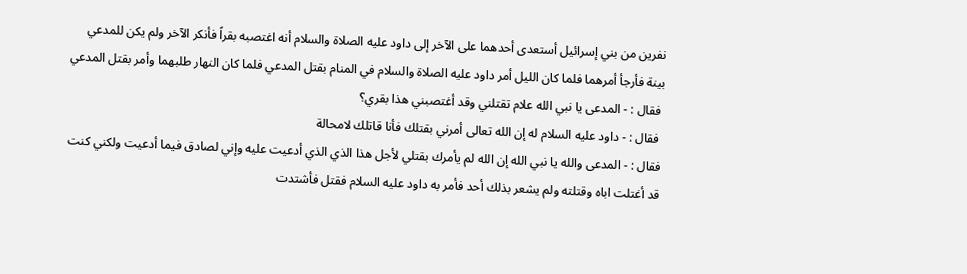نفرين من بني إسرائيل أستعدى أحدهما على الآخر إلى داود عليه الصلاة والسلام أنه اغتصبه بقراً فأنكر الآخر ولم يكن للمدعي بينة فأرجأ أمرهما فلما كان الليل أمر داود عليه الصلاة والسلام في المنام بقتل المدعي فلما كان النهار طلبهما وأمر بقتل المدعي
 فقال : - المدعى يا نبي الله علام تقتلني وقد أغتصبني هذا بقري؟
 فقال : - داود عليه السلام له إن الله تعالى أمرني بقتلك فأنا قاتلك لامحالة
فقال : - المدعى والله يا نبي الله إن الله لم يأمرك بقتلي لأجل هذا الذي الذي أدعيت عليه وإني لصادق فيما أدعيت ولكني كنت قد أغتلت اباه وقتلته ولم يشعر بذلك أحد فأمر به داود عليه السلام فقتل فأشتدت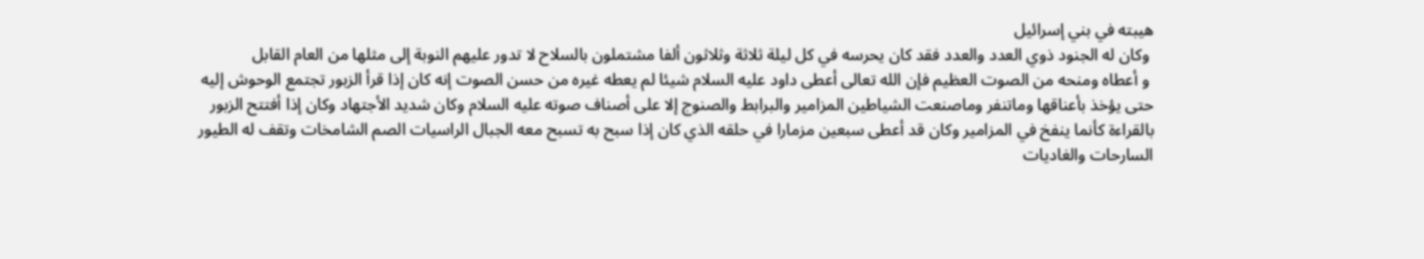هيبته في بني إسرائيل
 وكان له الجنود ذوي العدد والعدد فقد كان يحرسه في كل ليلة ثلاثة وثلاثون ألفا مشتملون بالسلاح لا تدور عليهم النوبة إلى مثلها من العام القابل
 و أعطاه ومنحه من الصوت العظيم فإن الله تعالى أعطى داود عليه السلام شيئا لم يعطه غيره من حسن الصوت إنه كان إذا قرأ الزبور تجتمع الوحوش إليه حتى يؤخذ بأعناقها وماتنفر وماصنعت الشياطين المزامير والبرابط والصنوج إلا على أصناف صوته عليه السلام وكان شديد الأجتهاد وكان إذا أفتتح الزبور بالقراءة كأنما ينفخ في المزامير وكان قد أعطى سبعين مزمارا في حلقه الذي كان إذا سبح به تسبح معه الجبال الراسيات الصم الشامخات وتقف له الطيور السارحات والغاديات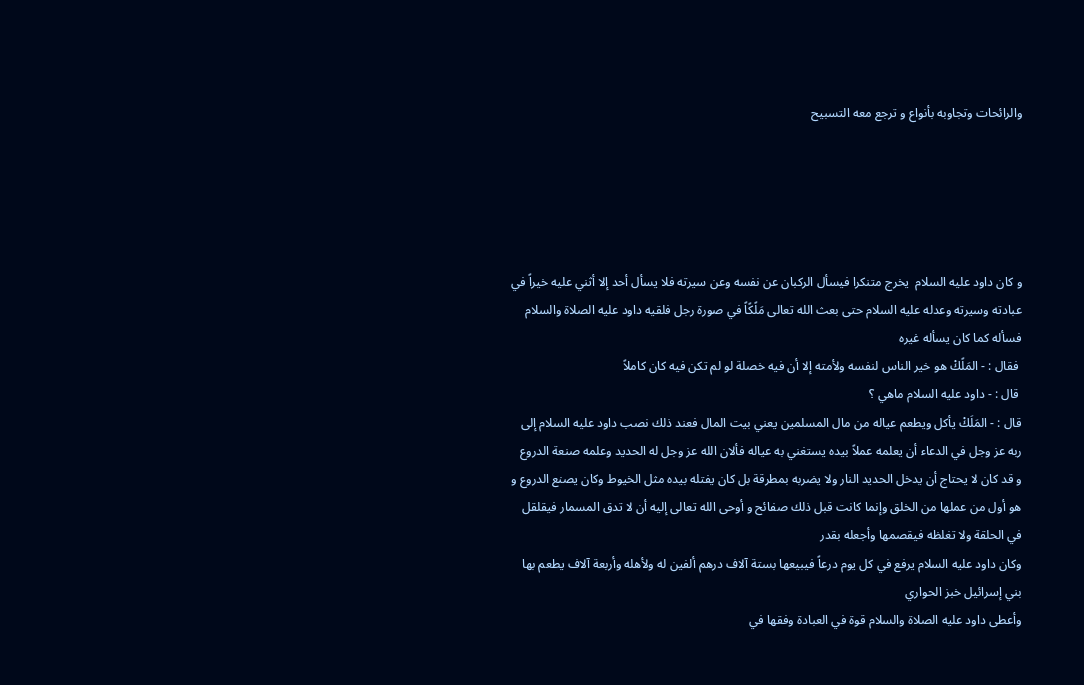والرائحات وتجاوبه بأنواع و ترجع معه التسبيح





و كان داود عليه السلام  يخرج متنكرا فيسأل الركبان عن نفسه وعن سيرته فلا يسأل أحد إلا أثني عليه خيراً في عبادته وسيرته وعدله عليه السلام حتى بعث الله تعالى مَلًكًاً في صورة رجل فلقيه داود عليه الصلاة والسلام فسأله كما كان يسأله غيره
 فقال : - المَلًكْ هو خير الناس لنفسه ولأمته إلا أن فيه خصلة لو لم تكن فيه كان كاملاً
 قال : - داود عليه السلام ماهي ؟
قال : - المَلَكْ يأكل ويطعم عياله من مال المسلمين يعني بيت المال فعند ذلك نصب داود عليه السلام إلى ربه عز وجل في الدعاء أن يعلمه عملاً بيده يستغني به عياله فألان الله عز وجل له الحديد وعلمه صنعة الدروع
و قد كان لا يحتاج أن يدخل الحديد النار ولا يضربه بمطرقة بل كان يفتله بيده مثل الخيوط وكان يصنع الدروع و هو أول من عملها من الخلق وإنما كانت قبل ذلك صفائح و أوحى الله تعالى إليه أن لا تدق المسمار فيقلقل في الحلقة ولا تغلظه فيقصمها وأجعله بقدر
وكان داود عليه السلام يرفع في كل يوم درعاً فيبيعها بستة آلاف درهم ألفين له ولأهله وأربعة آلاف يطعم بها بني إسرائيل خبز الحواري
وأعطى داود عليه الصلاة والسلام قوة في العبادة وفقها في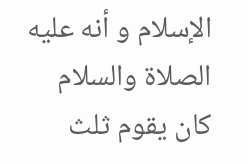الإسلام و أنه عليه الصلاة والسلام كان يقوم ثلث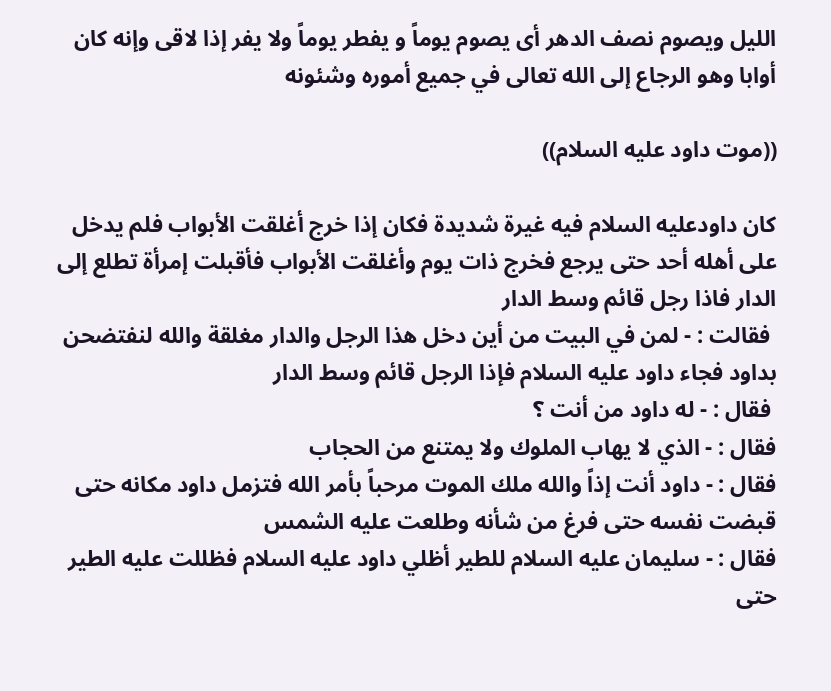الليل ويصوم نصف الدهر أى يصوم يوماً و يفطر يوماً ولا يفر إذا لاقى وإنه كان أوابا وهو الرجاع إلى الله تعالى في جميع أموره وشئونه

((موت داود عليه السلام))

كان داودعليه السلام فيه غيرة شديدة فكان إذا خرج أغلقت الأبواب فلم يدخل على أهله أحد حتى يرجع فخرج ذات يوم وأغلقت الأبواب فأقبلت إمرأة تطلع إلى الدار فاذا رجل قائم وسط الدار
 فقالت : - لمن في البيت من أين دخل هذا الرجل والدار مغلقة والله لنفتضحن بداود فجاء داود عليه السلام فإذا الرجل قائم وسط الدار
 فقال : - له داود من أنت ؟
فقال : - الذي لا يهاب الملوك ولا يمتنع من الحجاب
فقال : - داود أنت إذاً والله ملك الموت مرحباً بأمر الله فتزمل داود مكانه حتى قبضت نفسه حتى فرغ من شأنه وطلعت عليه الشمس
فقال : - سليمان عليه السلام للطير أظلي داود عليه السلام فظللت عليه الطير حتى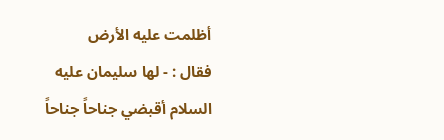أظلمت عليه الأرض
فقال : - لها سليمان عليه السلام أقبضي جناحاً جناحاً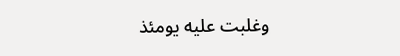وغلبت عليه يومئذ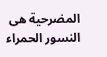المضرحية هى النسور الحمراء